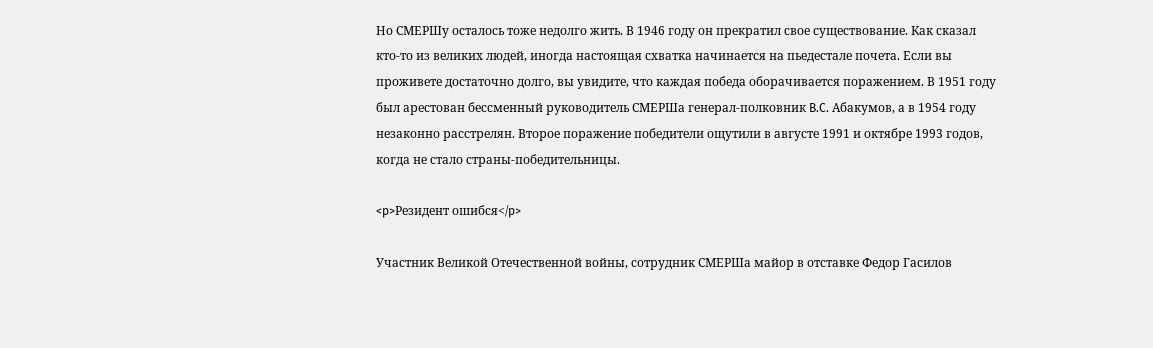Но СМЕРШу осталось тоже недолго жить. В 1946 году он прекратил свое существование. Как сказал кто-то из великих людей, иногда настоящая схватка начинается на пьедестале почета. Если вы проживете достаточно долго, вы увидите, что каждая победа оборачивается поражением. В 1951 году был арестован бессменный руководитель СМЕРШа генерал-полковник B.C. Абакумов, а в 1954 году незаконно расстрелян. Второе поражение победители ощутили в августе 1991 и октябре 1993 годов, когда не стало страны-победительницы.

<p>Резидент ошибся</p>

Участник Великой Отечественной войны, сотрудник СМЕРШа майор в отставке Федор Гасилов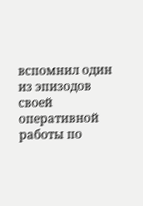вспомнил один из эпизодов своей оперативной работы по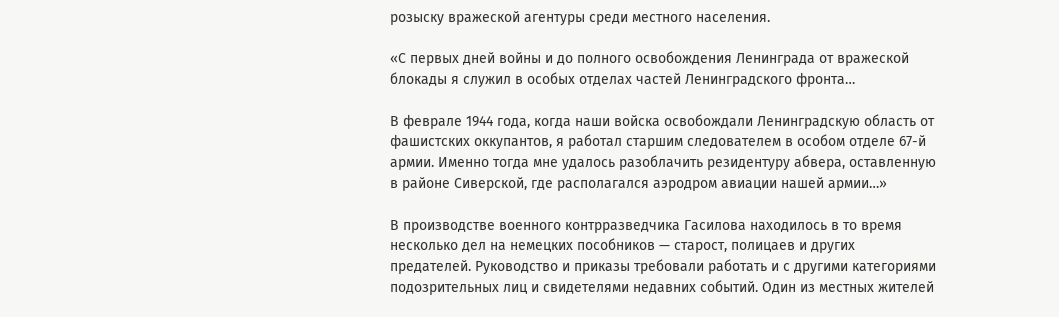розыску вражеской агентуры среди местного населения.

«С первых дней войны и до полного освобождения Ленинграда от вражеской блокады я служил в особых отделах частей Ленинградского фронта…

В феврале 1944 года, когда наши войска освобождали Ленинградскую область от фашистских оккупантов, я работал старшим следователем в особом отделе 67-й армии. Именно тогда мне удалось разоблачить резидентуру абвера, оставленную в районе Сиверской, где располагался аэродром авиации нашей армии…»

В производстве военного контрразведчика Гасилова находилось в то время несколько дел на немецких пособников — старост, полицаев и других предателей. Руководство и приказы требовали работать и с другими категориями подозрительных лиц и свидетелями недавних событий. Один из местных жителей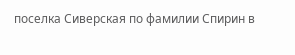поселка Сиверская по фамилии Спирин в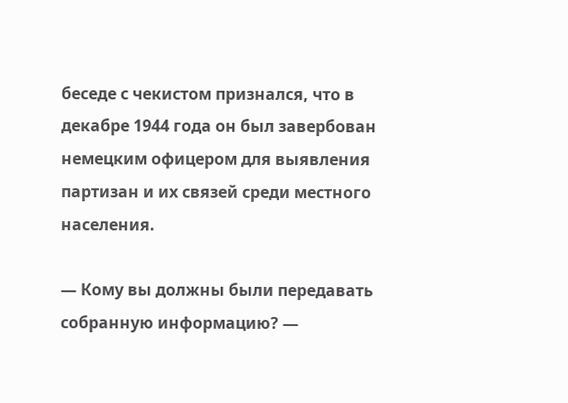беседе с чекистом признался, что в декабре 1944 года он был завербован немецким офицером для выявления партизан и их связей среди местного населения.

— Кому вы должны были передавать собранную информацию? —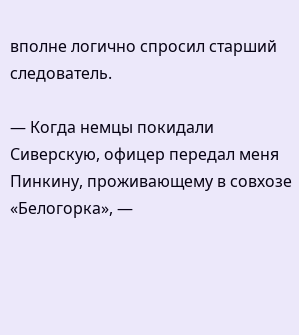вполне логично спросил старший следователь.

— Когда немцы покидали Сиверскую, офицер передал меня Пинкину, проживающему в совхозе «Белогорка», —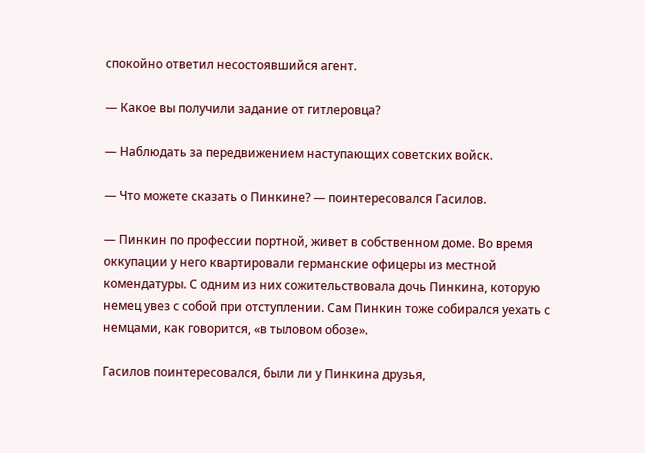спокойно ответил несостоявшийся агент.

— Какое вы получили задание от гитлеровца?

— Наблюдать за передвижением наступающих советских войск.

— Что можете сказать о Пинкине? — поинтересовался Гасилов.

— Пинкин по профессии портной, живет в собственном доме. Во время оккупации у него квартировали германские офицеры из местной комендатуры. С одним из них сожительствовала дочь Пинкина, которую немец увез с собой при отступлении. Сам Пинкин тоже собирался уехать с немцами, как говорится, «в тыловом обозе».

Гасилов поинтересовался, были ли у Пинкина друзья,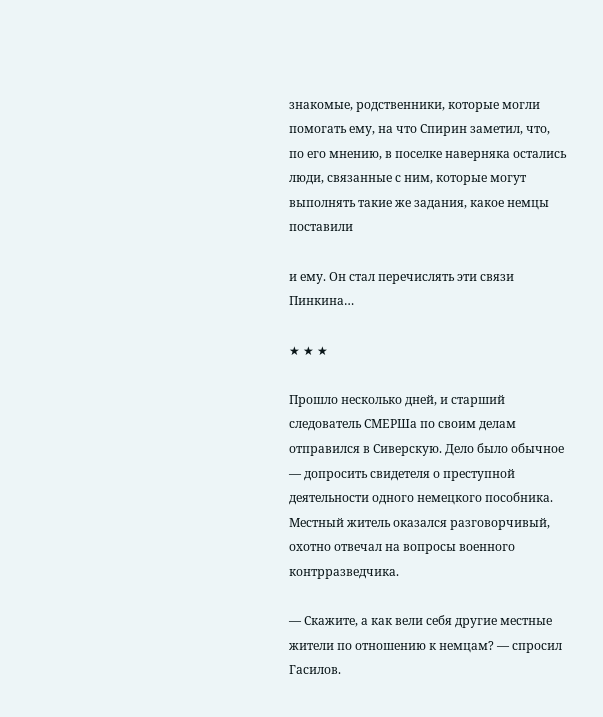знакомые, родственники, которые могли помогать ему, на что Спирин заметил, что, по его мнению, в поселке наверняка остались люди, связанные с ним, которые могут выполнять такие же задания, какое немцы поставили

и ему. Он стал перечислять эти связи Пинкина…

★ ★ ★

Прошло несколько дней, и старший следователь СМЕРШа по своим делам отправился в Сиверскую. Дело было обычное — допросить свидетеля о преступной деятельности одного немецкого пособника. Местный житель оказался разговорчивый, охотно отвечал на вопросы военного контрразведчика.

— Скажите, а как вели себя другие местные жители по отношению к немцам? — спросил Гасилов.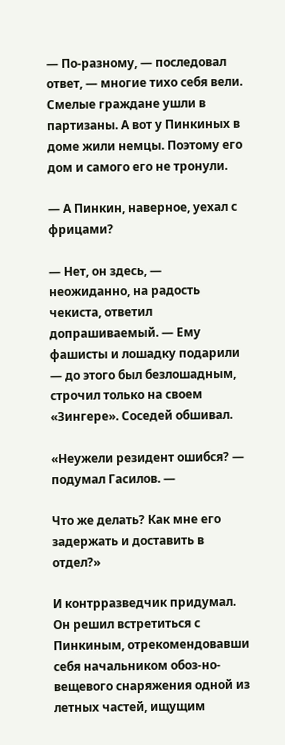— По-разному, — последовал ответ, — многие тихо себя вели. Смелые граждане ушли в партизаны. А вот у Пинкиных в доме жили немцы. Поэтому его дом и самого его не тронули.

— А Пинкин, наверное, уехал с фрицами?

— Нет, он здесь, — неожиданно, на радость чекиста, ответил допрашиваемый. — Ему фашисты и лошадку подарили — до этого был безлошадным, строчил только на своем «Зингере». Соседей обшивал.

«Неужели резидент ошибся? — подумал Гасилов. —

Что же делать? Как мне его задержать и доставить в отдел?»

И контрразведчик придумал. Он решил встретиться с Пинкиным, отрекомендовавши себя начальником обоз-но-вещевого снаряжения одной из летных частей, ищущим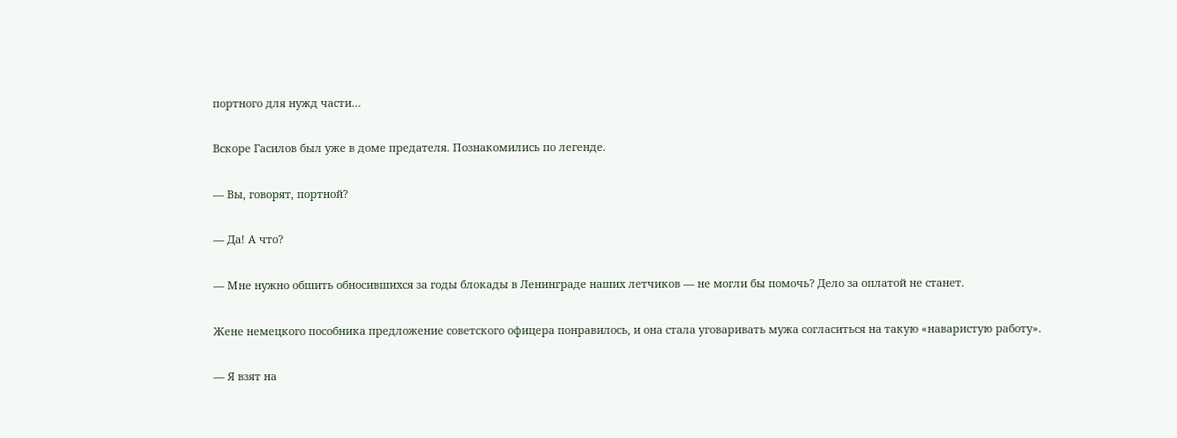портного для нужд части…

Вскоре Гасилов был уже в доме предателя. Познакомились по легенде.

— Вы, говорят, портной?

— Да! А что?

— Мне нужно обшить обносившихся за годы блокады в Ленинграде наших летчиков — не могли бы помочь? Дело за оплатой не станет.

Жене немецкого пособника предложение советского офицера понравилось, и она стала уговаривать мужа согласиться на такую «наваристую работу».

— Я взят на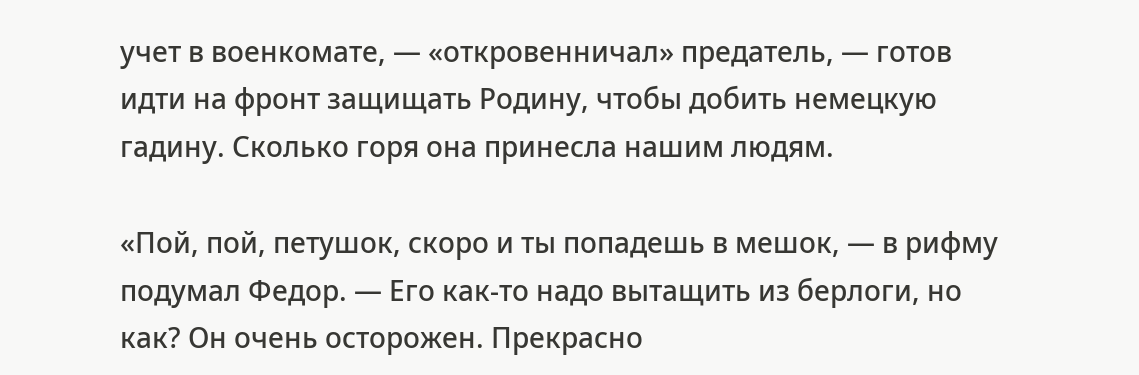учет в военкомате, — «откровенничал» предатель, — готов идти на фронт защищать Родину, чтобы добить немецкую гадину. Сколько горя она принесла нашим людям.

«Пой, пой, петушок, скоро и ты попадешь в мешок, — в рифму подумал Федор. — Его как-то надо вытащить из берлоги, но как? Он очень осторожен. Прекрасно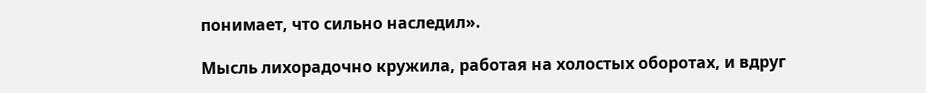понимает, что сильно наследил».

Мысль лихорадочно кружила, работая на холостых оборотах, и вдруг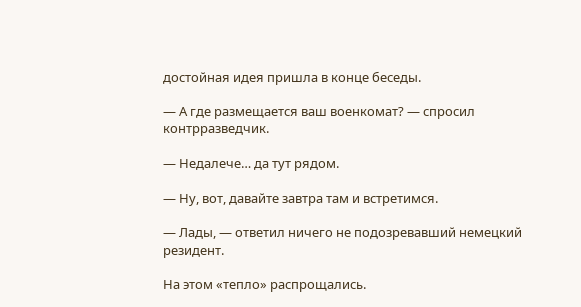достойная идея пришла в конце беседы.

— А где размещается ваш военкомат? — спросил контрразведчик.

— Недалече… да тут рядом.

— Ну, вот, давайте завтра там и встретимся.

— Лады, — ответил ничего не подозревавший немецкий резидент.

На этом «тепло» распрощались.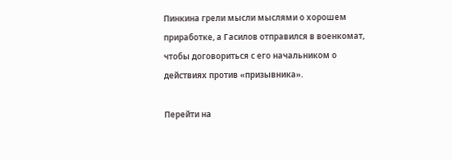Пинкина грели мысли мыслями о хорошем приработке, а Гасилов отправился в военкомат, чтобы договориться с его начальником о действиях против «призывника».

Перейти на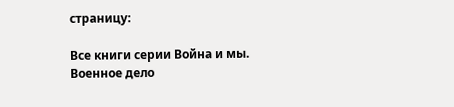страницу:

Все книги серии Война и мы. Военное дело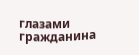глазами гражданина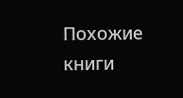Похожие книги